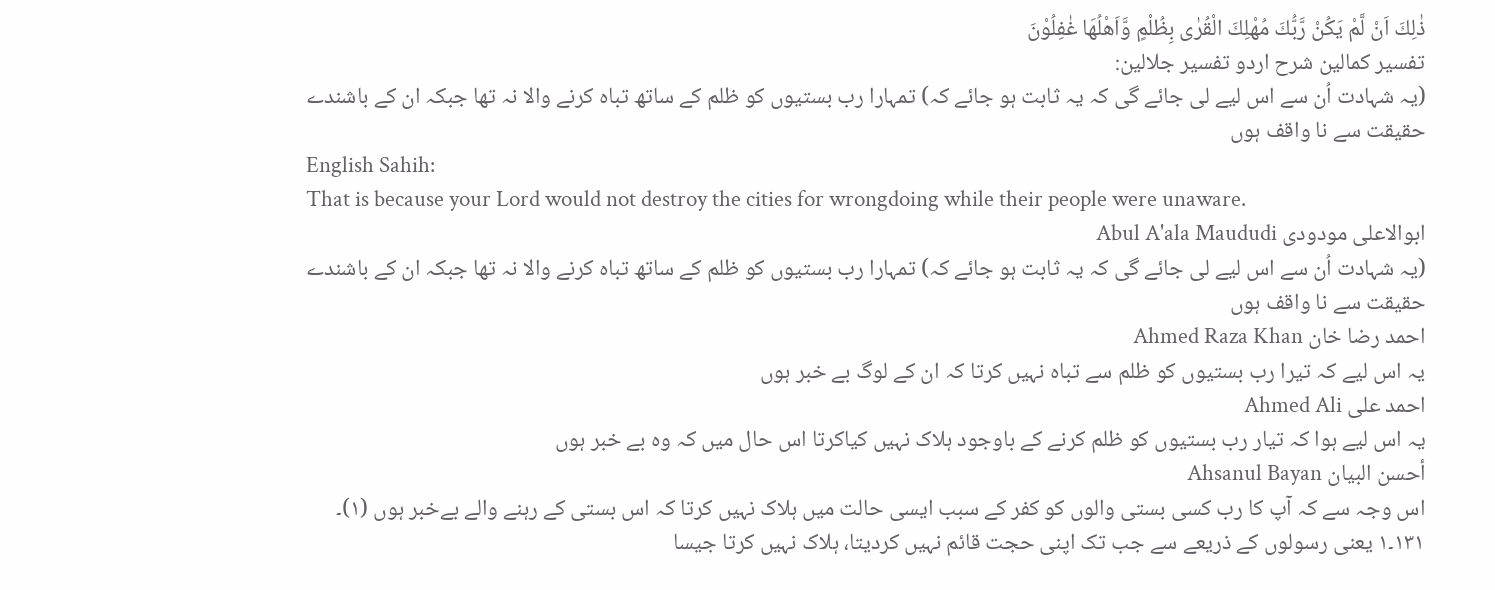ذٰلِكَ اَنْ لَّمْ يَكُنْ رَّبُّكَ مُهْلِكَ الْقُرٰى بِظُلْمٍ وَّاَهْلُهَا غٰفِلُوْنَ
تفسیر کمالین شرح اردو تفسیر جلالین:
(یہ شہادت اُن سے اس لیے لی جائے گی کہ یہ ثابت ہو جائے کہ) تمہارا رب بستیوں کو ظلم کے ساتھ تباہ کرنے والا نہ تھا جبکہ ان کے باشندے حقیقت سے نا واقف ہوں
English Sahih:
That is because your Lord would not destroy the cities for wrongdoing while their people were unaware.
ابوالاعلی مودودی Abul A'ala Maududi
(یہ شہادت اُن سے اس لیے لی جائے گی کہ یہ ثابت ہو جائے کہ) تمہارا رب بستیوں کو ظلم کے ساتھ تباہ کرنے والا نہ تھا جبکہ ان کے باشندے حقیقت سے نا واقف ہوں
احمد رضا خان Ahmed Raza Khan
یہ اس لیے کہ تیرا رب بستیوں کو ظلم سے تباہ نہیں کرتا کہ ان کے لوگ بے خبر ہوں
احمد علی Ahmed Ali
یہ اس لیے ہوا کہ تیار رب بستیوں کو ظلم کرنے کے باوجود ہلاک نہیں کیاکرتا اس حال میں کہ وہ بے خبر ہوں
أحسن البيان Ahsanul Bayan
اس وجہ سے کہ آپ کا رب کسی بستی والوں کو کفر کے سبب ایسی حالت میں ہلاک نہیں کرتا کہ اس بستی کے رہنے والے بےخبر ہوں (١)۔
١٣١۔١ یعنی رسولوں کے ذریعے سے جب تک اپنی حجت قائم نہیں کردیتا، ہلاک نہیں کرتا جیسا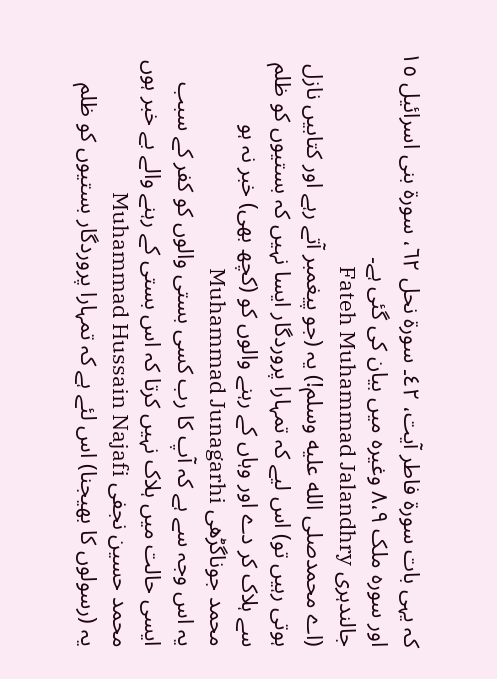کہ یہی بات سورۃ فاطر آیت، ٤٢۔ سورۃ نحل ٦٢، سورۃ بنی اسرائیل ١٥ اور سورہ ملک ٨،٩ وغیرہ میں بیان کی گئی ہے۔
جالندہری Fateh Muhammad Jalandhry
(اے محمدصلى الله عليه وسلم!) یہ (جو پیغمبر آتے رہے اور کتابیں نازل ہوتی رہیں تو) اس لیے کہ تمہارا پروردگار ایسا نہیں کہ بستیوں کو ظلم سے ہلاک کر دے اور وہاں کے رہنے والوں کو (کچھ بھی) خبر نہ ہو
محمد جوناگڑھی Muhammad Junagarhi
یہ اس وجہ سے ہے کہ آپ کا رب کسی بستی والوں کو کفر کے سبب ایسی حالت میں ہلاک نہیں کرتا کہ اس بستی کے رہنے والے بے خبر ہوں
محمد حسین نجفی Muhammad Hussain Najafi
یہ (رسولوں کا بھیجنا) اس لئے ہے کہ تمہارا پروردگار بستیوں کو ظلم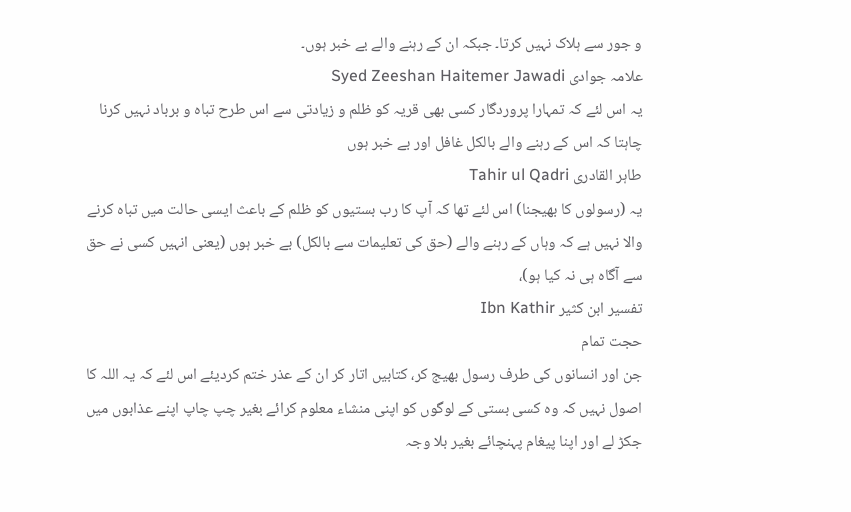و جور سے ہلاک نہیں کرتا۔ جبکہ ان کے رہنے والے بے خبر ہوں۔
علامہ جوادی Syed Zeeshan Haitemer Jawadi
یہ اس لئے کہ تمہارا پروردگار کسی بھی قریہ کو ظلم و زیادتی سے اس طرح تباہ و برباد نہیں کرنا چاہتا کہ اس کے رہنے والے بالکل غافل اور بے خبر ہوں
طاہر القادری Tahir ul Qadri
یہ (رسولوں کا بھیجنا) اس لئے تھا کہ آپ کا رب بستیوں کو ظلم کے باعث ایسی حالت میں تباہ کرنے والا نہیں ہے کہ وہاں کے رہنے والے (حق کی تعلیمات سے بالکل) بے خبر ہوں (یعنی انہیں کسی نے حق سے آگاہ ہی نہ کیا ہو)،
تفسير ابن كثير Ibn Kathir
حجت تمام
جن اور انسانوں کی طرف رسول بھیج کر، کتابیں اتار کر ان کے عذر ختم کردیئے اس لئے کہ یہ اللہ کا اصول نہیں کہ وہ کسی بستی کے لوگوں کو اپنی منشاء معلوم کرائے بغیر چپ چاپ اپنے عذابوں میں جکڑ لے اور اپنا پیغام پہنچائے بغیر بلا وجہ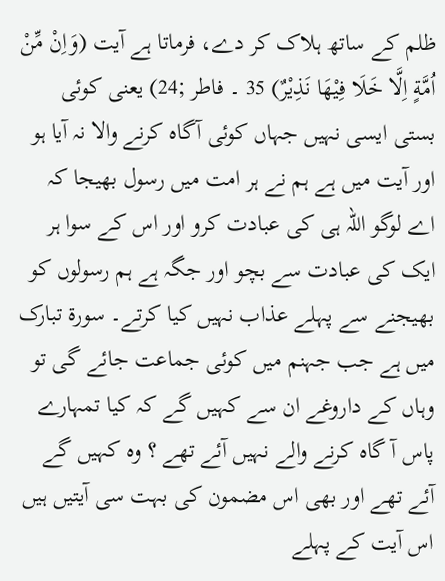ظلم کے ساتھ ہلاک کر دے، فرماتا ہے آیت (وَاِنْ مِّنْ اُمَّةٍ اِلَّا خَلَا فِيْهَا نَذِيْرٌ) 35 ۔ فاطر ;24) یعنی کوئی بستی ایسی نہیں جہاں کوئی آگاہ کرنے والا نہ آیا ہو اور آیت میں ہے ہم نے ہر امت میں رسول بھیجا کہ اے لوگو اللہ ہی کی عبادت کرو اور اس کے سوا ہر ایک کی عبادت سے بچو اور جگہ ہے ہم رسولوں کو بھیجنے سے پہلے عذاب نہیں کیا کرتے۔ سورة تبارک میں ہے جب جہنم میں کوئی جماعت جائے گی تو وہاں کے داروغے ان سے کہیں گے کہ کیا تمہارے پاس آ گاہ کرنے والے نہیں آئے تھے ؟ وہ کہیں گے آئے تھے اور بھی اس مضمون کی بہت سی آیتیں ہیں اس آیت کے پہلے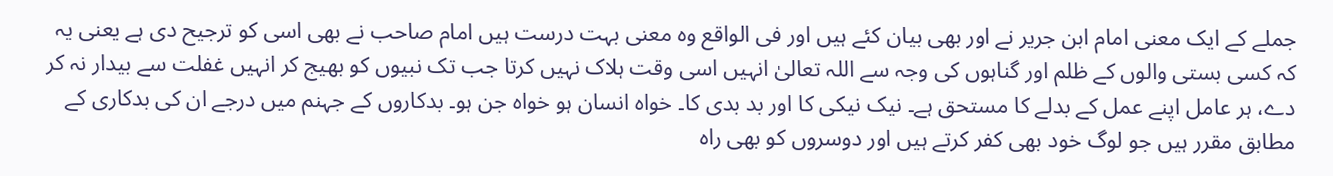جملے کے ایک معنی امام ابن جریر نے اور بھی بیان کئے ہیں اور فی الواقع وہ معنی بہت درست ہیں امام صاحب نے بھی اسی کو ترجیح دی ہے یعنی یہ کہ کسی بستی والوں کے ظلم اور گناہوں کی وجہ سے اللہ تعالیٰ انہیں اسی وقت ہلاک نہیں کرتا جب تک نبیوں کو بھیج کر انہیں غفلت سے بیدار نہ کر دے، ہر عامل اپنے عمل کے بدلے کا مستحق ہے۔ نیک نیکی کا اور بد بدی کا۔ خواہ انسان ہو خواہ جن ہو۔ بدکاروں کے جہنم میں درجے ان کی بدکاری کے مطابق مقرر ہیں جو لوگ خود بھی کفر کرتے ہیں اور دوسروں کو بھی راہ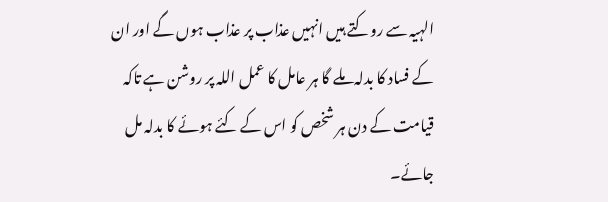الہیہ سے روکتے ہیں انہیں عذاب پر عذاب ہوں گے اور ان کے فساد کا بدلہ ملے گا ہر عامل کا عمل اللہ پر روشن ہے تاکہ قیامت کے دن ہر شخص کو اس کے کئے ہوئے کا بدلہ مل جائے۔